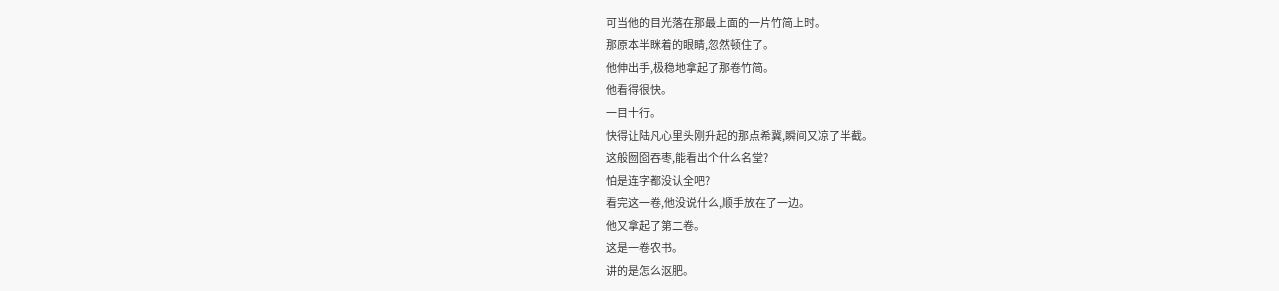可当他的目光落在那最上面的一片竹简上时。
那原本半眯着的眼睛,忽然顿住了。
他伸出手,极稳地拿起了那卷竹简。
他看得很快。
一目十行。
快得让陆凡心里头刚升起的那点希冀,瞬间又凉了半截。
这般囫囵吞枣,能看出个什么名堂?
怕是连字都没认全吧?
看完这一卷,他没说什么,顺手放在了一边。
他又拿起了第二卷。
这是一卷农书。
讲的是怎么沤肥。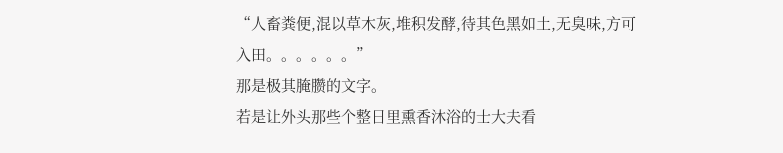“人畜粪便,混以草木灰,堆积发酵,待其色黑如土,无臭味,方可入田。。。。。。”
那是极其腌臜的文字。
若是让外头那些个整日里熏香沐浴的士大夫看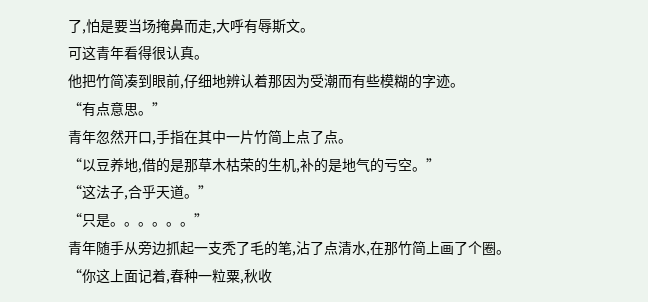了,怕是要当场掩鼻而走,大呼有辱斯文。
可这青年看得很认真。
他把竹简凑到眼前,仔细地辨认着那因为受潮而有些模糊的字迹。
“有点意思。”
青年忽然开口,手指在其中一片竹简上点了点。
“以豆养地,借的是那草木枯荣的生机,补的是地气的亏空。”
“这法子,合乎天道。”
“只是。。。。。。”
青年随手从旁边抓起一支秃了毛的笔,沾了点清水,在那竹简上画了个圈。
“你这上面记着,春种一粒粟,秋收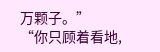万颗子。”
“你只顾着看地,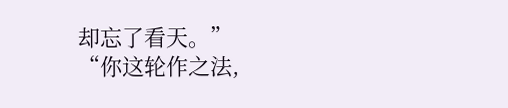却忘了看天。”
“你这轮作之法,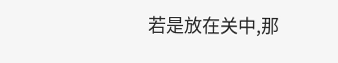若是放在关中,那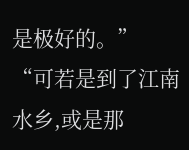是极好的。”
“可若是到了江南水乡,或是那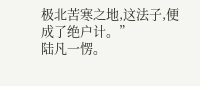极北苦寒之地,这法子,便成了绝户计。”
陆凡一愣。